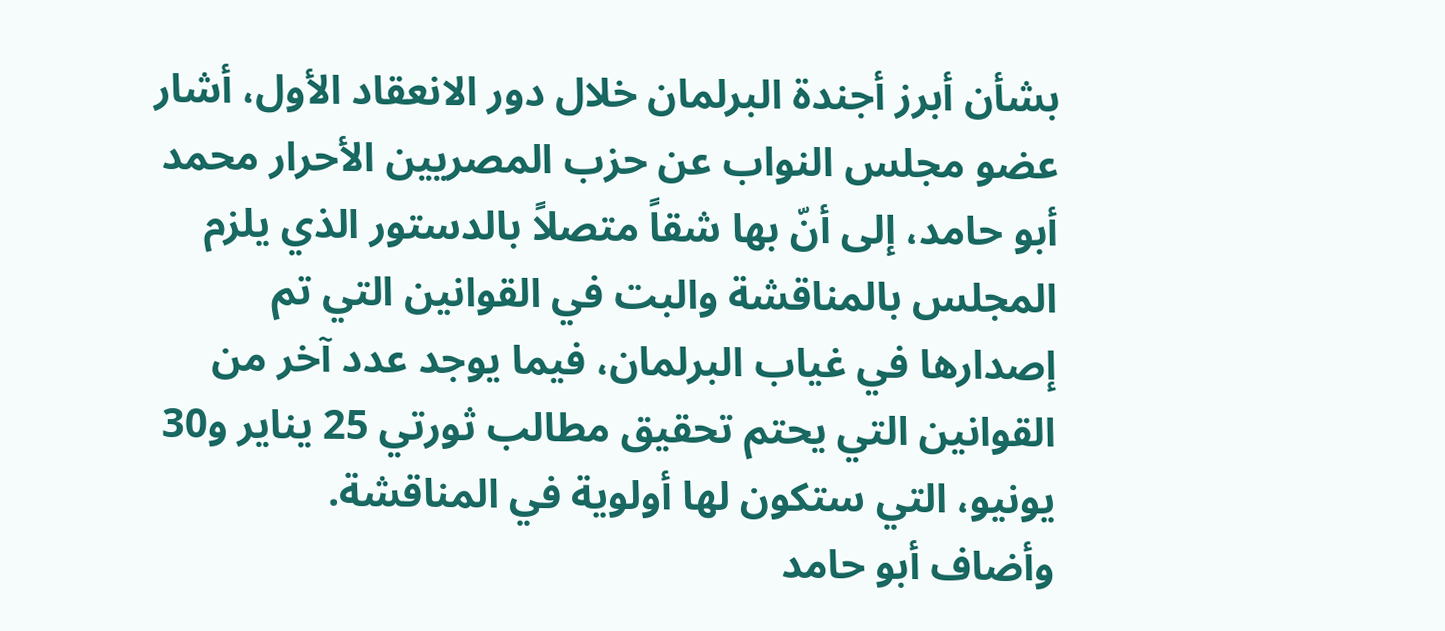بشأن أبرز أجندة البرلمان خلال دور الانعقاد الأول، أشار عضو مجلس النواب عن حزب المصريين الأحرار محمد أبو حامد، إلى أنّ بها شقاً متصلاً بالدستور الذي يلزم المجلس بالمناقشة والبت في القوانين التي تم إصدارها في غياب البرلمان، فيما يوجد عدد آخر من القوانين التي يحتم تحقيق مطالب ثورتي 25 يناير و30 يونيو، التي ستكون لها أولوية في المناقشة.
وأضاف أبو حامد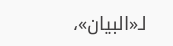لـ«البيان»،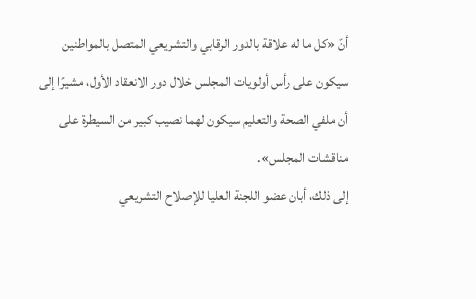أنّ «كل ما له علاقة بالدور الرقابي والتشريعي المتصل بالمواطنين سيكون على رأس أولويات المجلس خلال دور الانعقاد الأول، مشيرًا إلى أن ملفي الصحة والتعليم سيكون لهما نصيب كبير من السيطرة على مناقشات المجلس».
إلى ذلك، أبان عضو اللجنة العليا للإصلاح التشريعي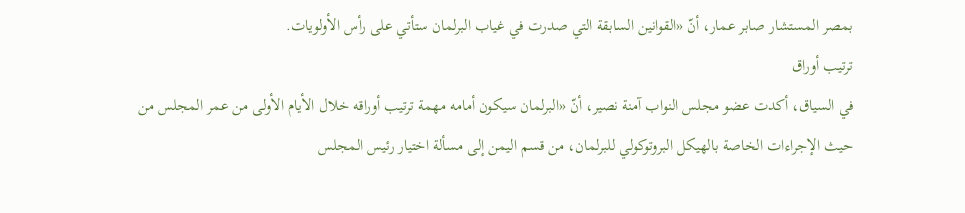بمصر المستشار صابر عمار، أنّ «القوانين السابقة التي صدرت في غياب البرلمان ستأتي على رأس الأولويات.
ترتيب أوراق
في السياق، أكدت عضو مجلس النواب آمنة نصير، أنّ «البرلمان سيكون أمامه مهمة ترتيب أوراقه خلال الأيام الأولى من عمر المجلس من حيث الإجراءات الخاصة بالهيكل البروتوكولي للبرلمان، من قسم اليمن إلى مسألة اختيار رئيس المجلس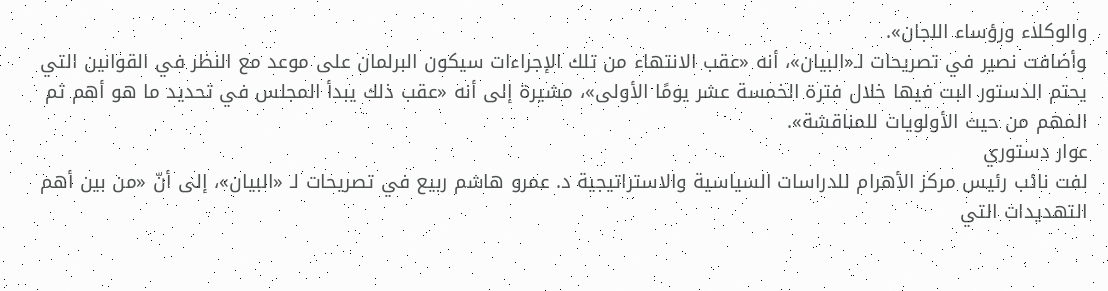والوكلاء ورؤساء اللجان».
وأضافت نصير في تصريحات لـ«البيان»، أنه «عقب الانتهاء من تلك الإجراءات سيكون البرلمان على موعد مع النظر في القوانين التي يحتم الدستور البت فيها خلال فترة الخمسة عشر يومًا الأولى»، مشيرة إلى أنه «عقب ذلك يبدأ المجلس في تحديد ما هو أهم ثم المهم من حيث الأولويات للمناقشة».
عوار دستوري
لفت نائب رئيس مركز الأهرام للدراسات السياسية والاستراتيجية د. عمرو هاشم ربيع في تصريحات لـ «البيان»، إلى أنّ «من بين أهم التهديدات التي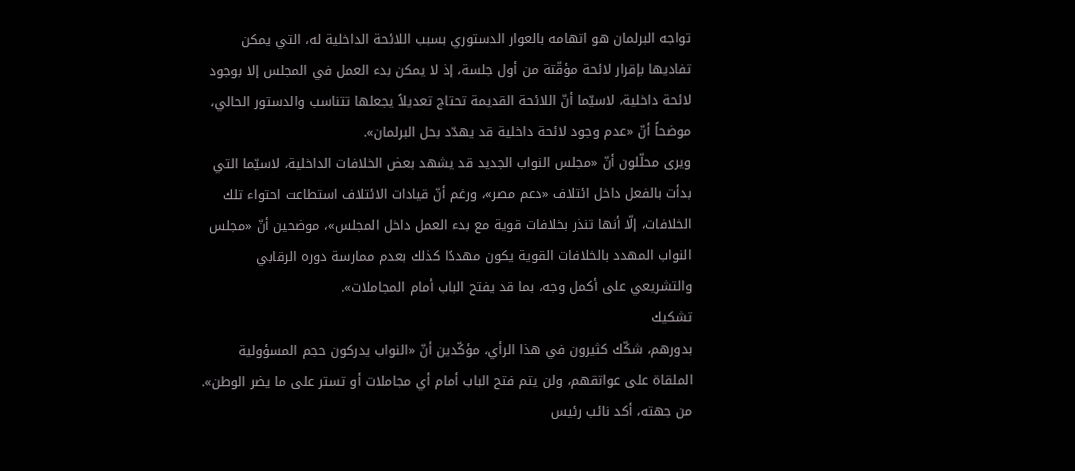تواجه البرلمان هو اتهامه بالعوار الدستوري بسبب اللائحة الداخلية له، التي يمكن تفاديها بإقرار لائحة مؤقّتة من أول جلسة، إذ لا يمكن بدء العمل في المجلس إلا بوجود لائحة داخلية، لاسيّما أنّ اللائحة القديمة تحتاج تعديلاً يجعلها تتناسب والدستور الحالي، موضحاً أنّ «عدم وجود لائحة داخلية قد يهدّد بحل البرلمان».
ويرى محلّلون أنّ «مجلس النواب الجديد قد يشهد بعض الخلافات الداخلية، لاسيّما التي بدأت بالفعل داخل ائتلاف «دعم مصر»، ورغم أنّ قيادات الائتلاف استطاعت احتواء تلك الخلافات، إلّا أنها تنذر بخلافات قوية مع بدء العمل داخل المجلس»، موضحين أنّ «مجلس النواب المهدد بالخلافات القوية يكون مهددًا كذلك بعدم ممارسة دوره الرقابي والتشريعي على أكمل وجه، بما قد يفتح الباب أمام المجاملات».
تشكيك
بدورهم، شكّك كثيرون في هذا الرأي، مؤكّدين أنّ «النواب يدركون حجم المسؤولية الملقاة على عواتقهم، ولن يتم فتح الباب أمام أي مجاملات أو تستر على ما يضر الوطن».
من جهته، أكد نائب رئيس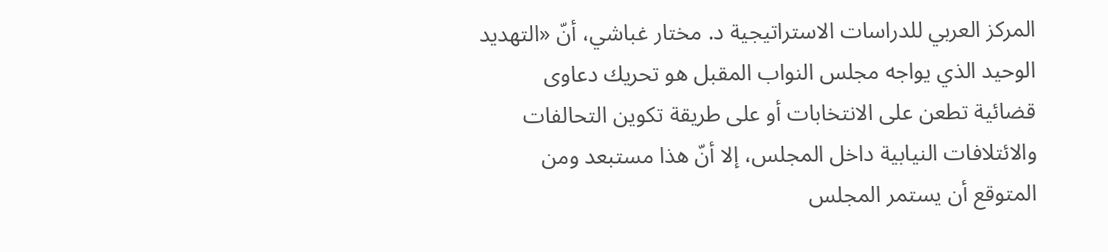المركز العربي للدراسات الاستراتيجية د. مختار غباشي، أنّ «التهديد الوحيد الذي يواجه مجلس النواب المقبل هو تحريك دعاوى قضائية تطعن على الانتخابات أو على طريقة تكوين التحالفات والائتلافات النيابية داخل المجلس، إلا أنّ هذا مستبعد ومن المتوقع أن يستمر المجلس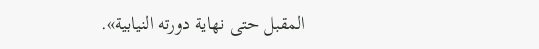المقبل حتى نهاية دورته النيابية».